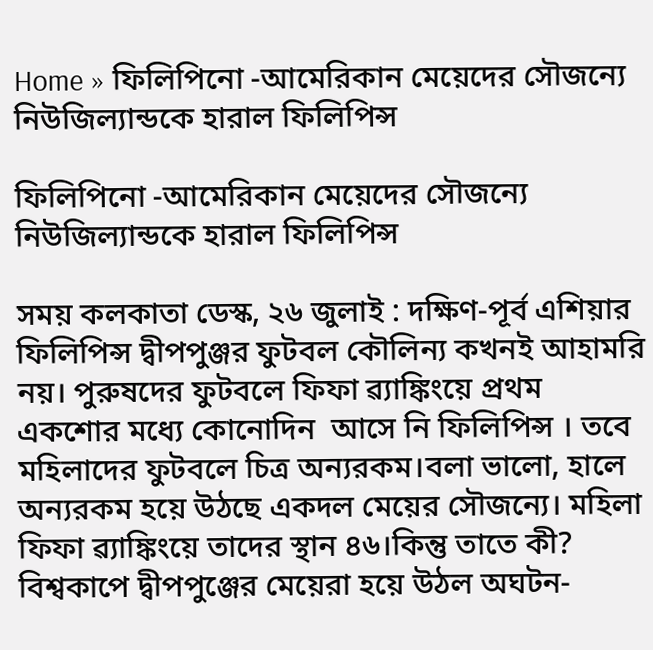Home » ফিলিপিনো -আমেরিকান মেয়েদের সৌজন্যে নিউজিল্যান্ডকে হারাল ফিলিপিন্স

ফিলিপিনো -আমেরিকান মেয়েদের সৌজন্যে নিউজিল্যান্ডকে হারাল ফিলিপিন্স

সময় কলকাতা ডেস্ক, ২৬ জুলাই : দক্ষিণ-পূর্ব এশিয়ার ফিলিপিন্স দ্বীপপুঞ্জর ফুটবল কৌলিন্য কখনই আহামরি নয়। পুরুষদের ফুটবলে ফিফা ৱ্যাঙ্কিংয়ে প্রথম একশোর মধ্যে কোনোদিন  আসে নি ফিলিপিন্স । তবে মহিলাদের ফুটবলে চিত্র অন্যরকম।বলা ভালো, হালে অন্যরকম হয়ে উঠছে একদল মেয়ের সৌজন্যে। মহিলা ফিফা ৱ্যাঙ্কিংয়ে তাদের স্থান ৪৬।কিন্তু তাতে কী? বিশ্বকাপে দ্বীপপুঞ্জের মেয়েরা হয়ে উঠল অঘটন-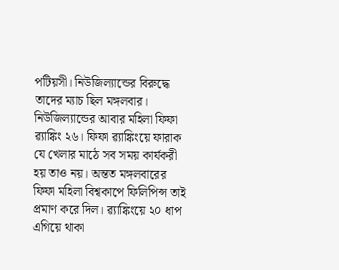পটিয়সী। নিউজিল্যান্ডের বিরুদ্ধে তাদের ম্যাচ ছিল মঙ্গলবার। নিউজিল্যান্ডের আবার মহিলা ফিফা ৱ্যাঙ্কিং ২৬। ফিফা ৱ্যাঙ্কিংয়ে ফারাক যে খেলার মাঠে সব সময় কার্যকরী হয় তাও নয়। অন্তত মঙ্গলবারের ফিফা মহিলা বিশ্বকাপে ফিলিপিন্স তাই প্রমাণ করে দিল। ৱ্যাঙ্কিংয়ে ২০ ধাপ এগিয়ে থাকা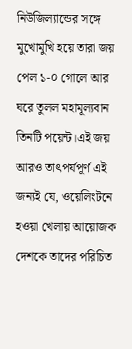নিউজিল্যান্ডের সঙ্গে মুখোমুখি হয়ে তারা জয় পেল ১-০ গোলে আর ঘরে তুলল মহামূল্যবান তিনটি পয়েন্ট।এই জয় আরও তাৎপর্যপূর্ণ এই জন্যই যে, ওয়েলিংটনে হওয়া খেলায় আয়োজক দেশকে তাদের পরিচিত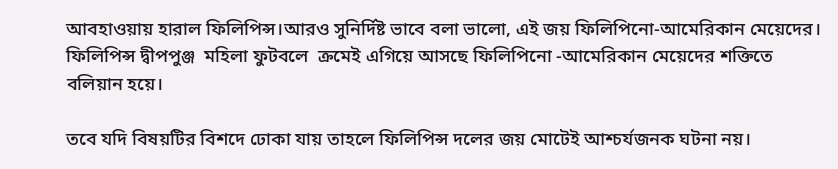আবহাওয়ায় হারাল ফিলিপিন্স।আরও সুনির্দিষ্ট ভাবে বলা ভালো, এই জয় ফিলিপিনো-আমেরিকান মেয়েদের। ফিলিপিন্স দ্বীপপুঞ্জ  মহিলা ফুটবলে  ক্রমেই এগিয়ে আসছে ফিলিপিনো -আমেরিকান মেয়েদের শক্তিতে বলিয়ান হয়ে।

তবে যদি বিষয়টির বিশদে ঢোকা যায় তাহলে ফিলিপিন্স দলের জয় মোটেই আশ্চর্যজনক ঘটনা নয়।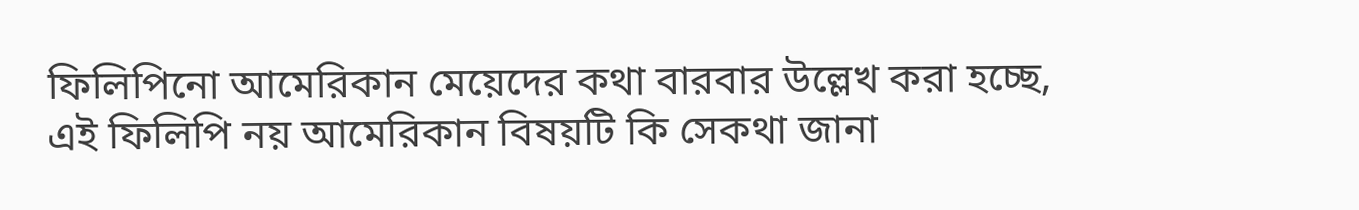ফিলিপিনো আমেরিকান মেয়েদের কথা বারবার উল্লেখ করা হচ্ছে, এই ফিলিপি নয় আমেরিকান বিষয়টি কি সেকথা জানা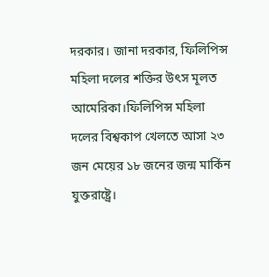দরকার। জানা দরকার, ফিলিপিন্স মহিলা দলের শক্তির উৎস মূলত আমেরিকা।ফিলিপিন্স মহিলা দলের বিশ্বকাপ খেলতে আসা ২৩ জন মেয়ের ১৮ জনের জন্ম মার্কিন যুক্তরাষ্ট্রে।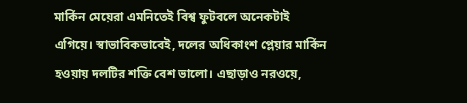মার্কিন মেয়েরা এমনিতেই বিশ্ব ফুটবলে অনেকটাই এগিয়ে। স্বাভাবিকভাবেই, দলের অধিকাংশ প্লেয়ার মার্কিন হওয়ায় দলটির শক্তি বেশ ভালো। এছাড়াও নরওয়ে,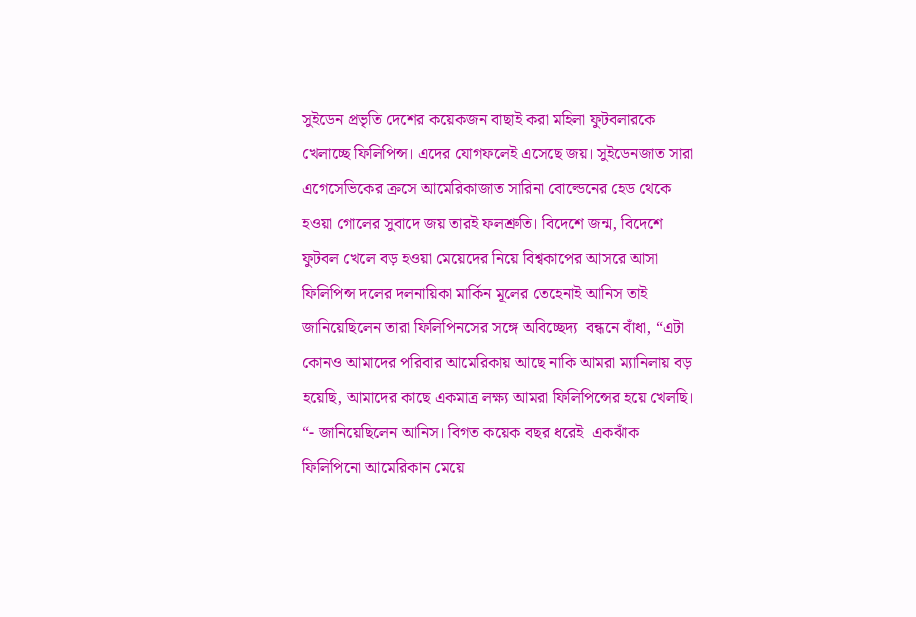সুইডেন প্রভৃতি দেশের কয়েকজন বাছাই করা মহিলা ফুটবলারকে খেলাচ্ছে ফিলিপিন্স। এদের যোগফলেই এসেছে জয়। সুইডেনজাত সারা এগেসেভিকের ক্রসে আমেরিকাজাত সারিনা বোল্ডেনের হেড থেকে হওয়া গোলের সুবাদে জয় তারই ফলশ্রুতি। বিদেশে জন্ম, বিদেশে ফুটবল খেলে বড় হওয়া মেয়েদের নিয়ে বিশ্বকাপের আসরে আসা ফিলিপিন্স দলের দলনায়িকা মার্কিন মূলের তেহেনাই আনিস তাই জানিয়েছিলেন তারা ফিলিপিনসের সঙ্গে অবিচ্ছেদ্য  বন্ধনে বাঁধা, “এটা কোনও আমাদের পরিবার আমেরিকায় আছে নাকি আমরা ম্যানিলায় বড় হয়েছি, আমাদের কাছে একমাত্র লক্ষ্য আমরা ফিলিপিন্সের হয়ে খেলছি। “- জানিয়েছিলেন আনিস। বিগত কয়েক বছর ধরেই  একঝাঁক ফিলিপিনো আমেরিকান মেয়ে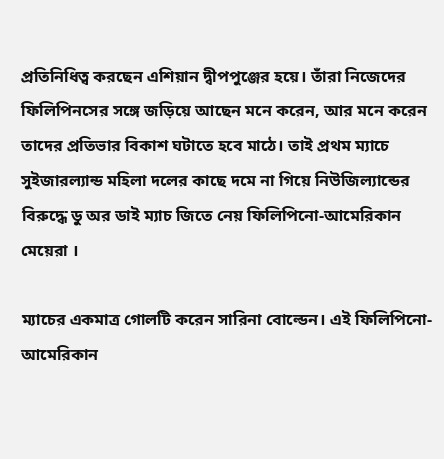প্রতিনিধিত্ব করছেন এশিয়ান দ্বীপপুঞ্জের হয়ে। তাঁরা নিজেদের ফিলিপিনসের সঙ্গে জড়িয়ে আছেন মনে করেন, আর মনে করেন তাদের প্রতিভার বিকাশ ঘটাতে হবে মাঠে। তাই প্রথম ম্যাচে সুইজারল্যান্ড মহিলা দলের কাছে দমে না গিয়ে নিউজিল্যান্ডের বিরুদ্ধে ডু অর ডাই ম্যাচ জিতে নেয় ফিলিপিনো-আমেরিকান মেয়েরা ।

ম্যাচের একমাত্র গোলটি করেন সারিনা বোল্ডেন। এই ফিলিপিনো-আমেরিকান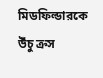মিডফিল্ডারকে উঁচু ক্রস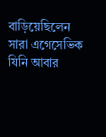বাড়িয়েছিলেন সারা এগেসেভিক যিনি আবার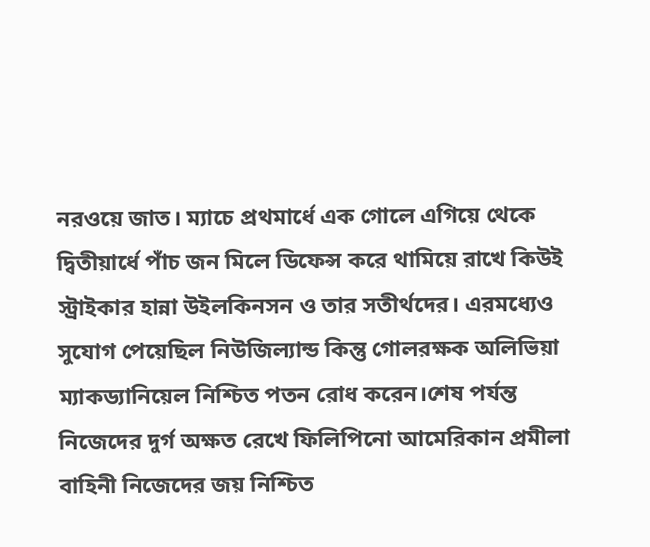নরওয়ে জাত। ম্যাচে প্রথমার্ধে এক গোলে এগিয়ে থেকে দ্বিতীয়ার্ধে পাঁচ জন মিলে ডিফেন্স করে থামিয়ে রাখে কিউই স্ট্রাইকার হান্না উইলকিনসন ও তার সতীর্থদের। এরমধ্যেও সুযোগ পেয়েছিল নিউজিল্যান্ড কিন্তু গোলরক্ষক অলিভিয়া ম্যাকড্যানিয়েল নিশ্চিত পতন রোধ করেন।শেষ পর্যন্ত নিজেদের দুর্গ অক্ষত রেখে ফিলিপিনো আমেরিকান প্রমীলা বাহিনী নিজেদের জয় নিশ্চিত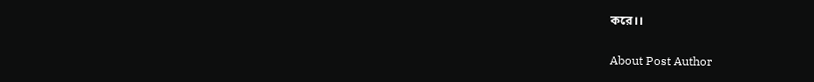করে।।

About Post Author